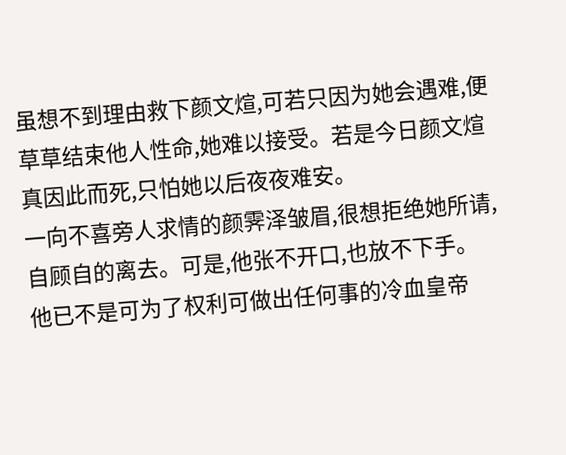虽想不到理由救下颜文煊,可若只因为她会遇难,便草草结束他人性命,她难以接受。若是今日颜文煊真因此而死,只怕她以后夜夜难安。
一向不喜旁人求情的颜霁泽皱眉,很想拒绝她所请,自顾自的离去。可是,他张不开口,也放不下手。
他已不是可为了权利可做出任何事的冷血皇帝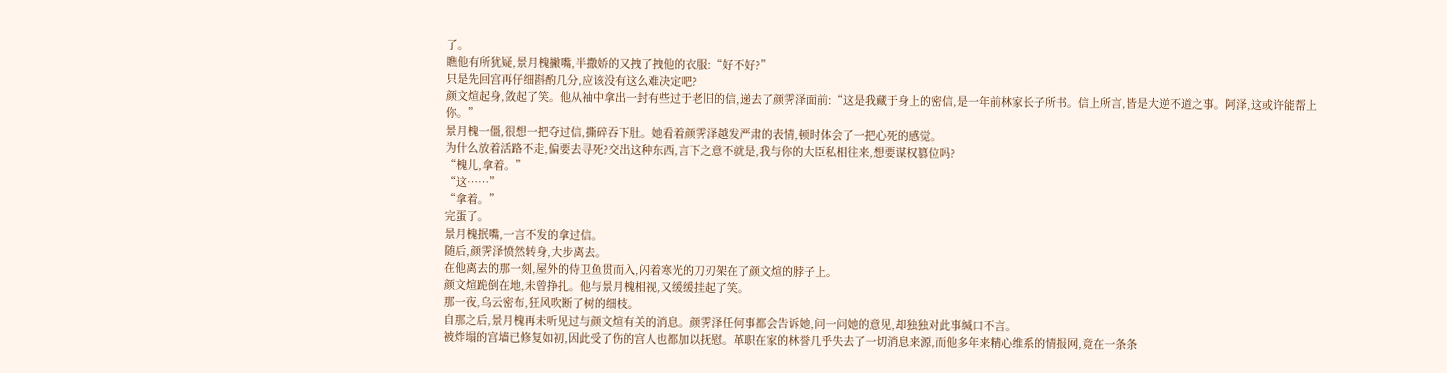了。
瞧他有所犹疑,景月槐撇嘴,半撒娇的又拽了拽他的衣服:“好不好?”
只是先回宫再仔细斟酌几分,应该没有这么难决定吧?
颜文煊起身,敛起了笑。他从袖中拿出一封有些过于老旧的信,递去了颜霁泽面前:“这是我藏于身上的密信,是一年前林家长子所书。信上所言,皆是大逆不道之事。阿泽,这或许能帮上你。”
景月槐一僵,很想一把夺过信,撕碎吞下肚。她看着颜霁泽越发严肃的表情,顿时体会了一把心死的感觉。
为什么放着活路不走,偏要去寻死?交出这种东西,言下之意不就是,我与你的大臣私相往来,想要谋权篡位吗?
“槐儿,拿着。”
“这……”
“拿着。”
完蛋了。
景月槐抿嘴,一言不发的拿过信。
随后,颜霁泽愤然转身,大步离去。
在他离去的那一刻,屋外的侍卫鱼贯而入,闪着寒光的刀刃架在了颜文煊的脖子上。
颜文煊跪倒在地,未曾挣扎。他与景月槐相视,又缓缓挂起了笑。
那一夜,乌云密布,狂风吹断了树的细枝。
自那之后,景月槐再未听见过与颜文煊有关的消息。颜霁泽任何事都会告诉她,问一问她的意见,却独独对此事缄口不言。
被炸塌的宫墙已修复如初,因此受了伤的宫人也都加以抚慰。革职在家的林誉几乎失去了一切消息来源,而他多年来精心维系的情报网,竟在一条条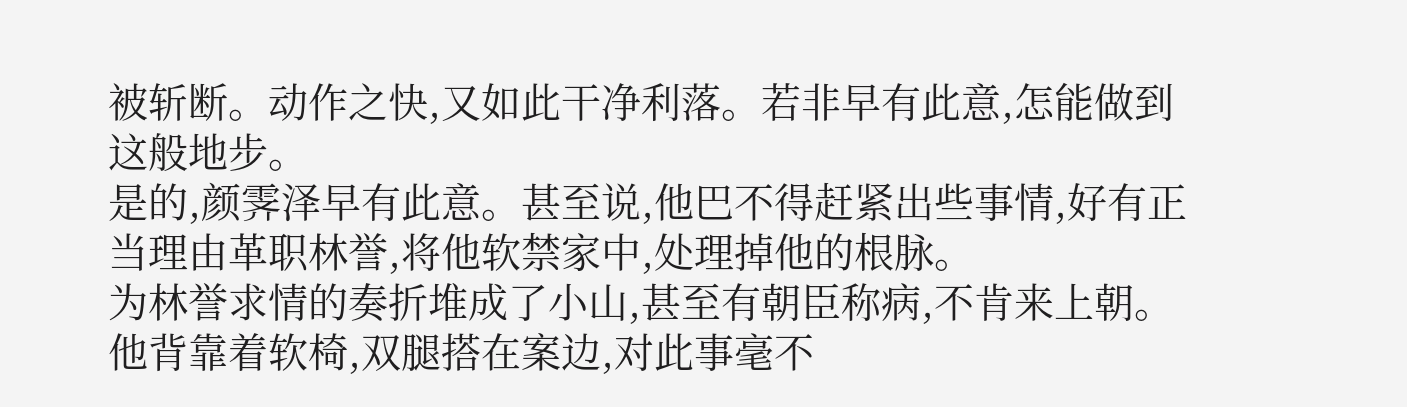被斩断。动作之快,又如此干净利落。若非早有此意,怎能做到这般地步。
是的,颜霁泽早有此意。甚至说,他巴不得赶紧出些事情,好有正当理由革职林誉,将他软禁家中,处理掉他的根脉。
为林誉求情的奏折堆成了小山,甚至有朝臣称病,不肯来上朝。他背靠着软椅,双腿搭在案边,对此事毫不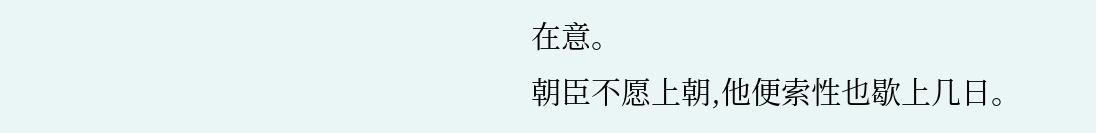在意。
朝臣不愿上朝,他便索性也歇上几日。